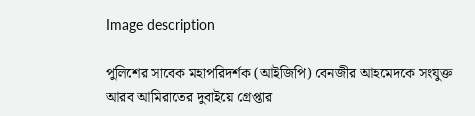Image description

পুলিশের সাবেক মহাপরিদর্শক (আইজিপি) বেনজীর আহমেদকে সংযুক্ত আরব আমিরাতের দুবাইয়ে গ্রেপ্তার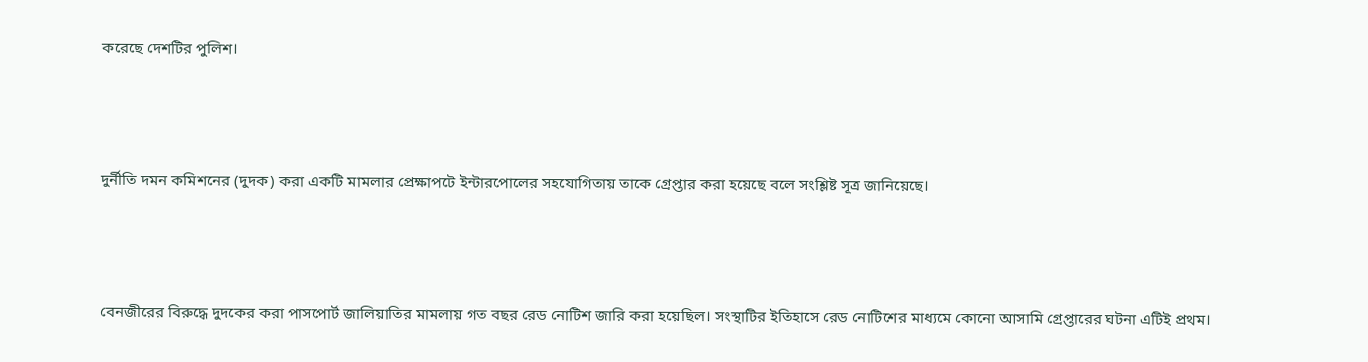করেছে দেশটির পুলিশ।



দুর্নীতি দমন কমিশনের (দুদক) করা একটি মামলার প্রেক্ষাপটে ইন্টারপোলের সহযোগিতায় তাকে গ্রেপ্তার করা হয়েছে বলে সংশ্লিষ্ট সূত্র জানিয়েছে।



বেনজীরের বিরুদ্ধে দুদকের করা পাসপোর্ট জালিয়াতির মামলায় গত বছর রেড নোটিশ জারি করা হয়েছিল। সংস্থাটির ইতিহাসে রেড নোটিশের মাধ্যমে কোনো আসামি গ্রেপ্তারের ঘটনা এটিই প্রথম।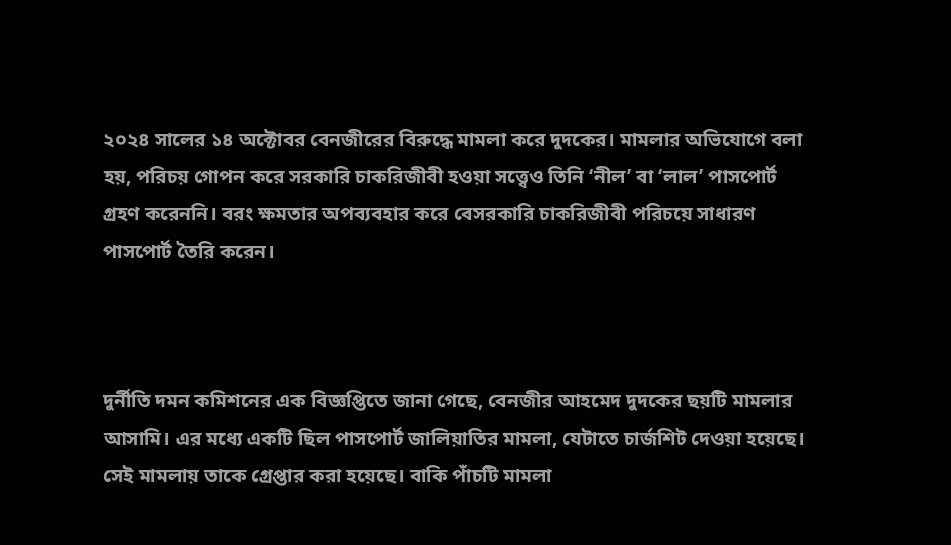২০২৪ সালের ১৪ অক্টোবর বেনজীরের বিরুদ্ধে মামলা করে দুদকের। মামলার অভিযোগে বলা হয়, পরিচয় গোপন করে সরকারি চাকরিজীবী হওয়া সত্ত্বেও তিনি ‘নীল’ বা ‘লাল’ পাসপোর্ট গ্রহণ করেননি। বরং ক্ষমতার অপব্যবহার করে বেসরকারি চাকরিজীবী পরিচয়ে সাধারণ পাসপোর্ট তৈরি করেন।



দুর্নীতি দমন কমিশনের এক বিজ্ঞপ্তিতে জানা গেছে, বেনজীর আহমেদ দুদকের ছয়টি মামলার আসামি। এর মধ্যে একটি ছিল পাসপোর্ট জালিয়াতির মামলা, যেটাতে চার্জশিট দেওয়া হয়েছে। সেই মামলায় তাকে গ্রেপ্তার করা হয়েছে। বাকি পাঁচটি মামলা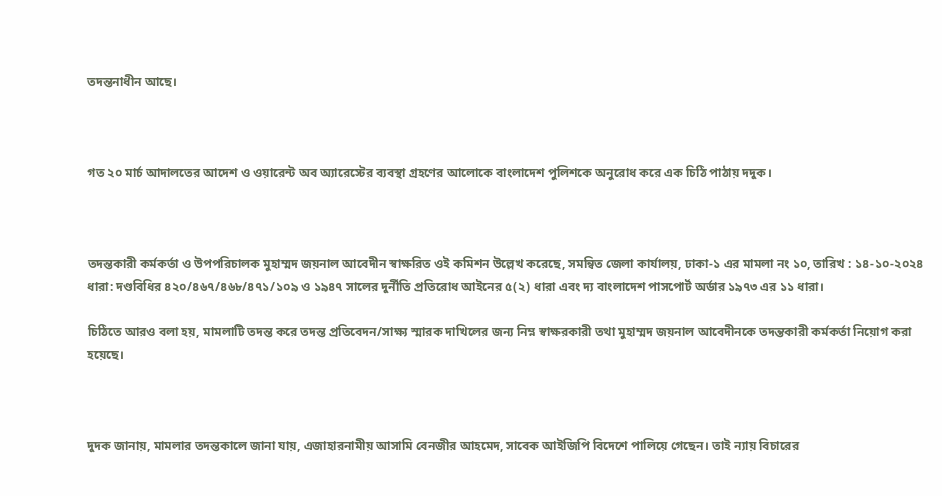তদন্তনাধীন আছে।



গত ২০ মার্চ আদালতের আদেশ ও ওয়ারেন্ট অব অ্যারেস্টের ব্যবস্থা গ্রহণের আলোকে বাংলাদেশ পুলিশকে অনুরোধ করে এক চিঠি পাঠায় দদুক।



তদন্তকারী কর্মকর্তা ও উপপরিচালক মুহাম্মদ জয়নাল আবেদীন স্বাক্ষরিত ওই কমিশন উল্লেখ করেছে, সমন্বিত জেলা কার্যালয়, ঢাকা-১ এর মামলা নং ১০, তারিখ : ১৪-১০-২০২৪ ধারা: দণ্ডবিধির ৪২০/৪৬৭/৪৬৮/৪৭১/১০৯ ও ১৯৪৭ সালের দুর্নীতি প্রতিরোধ আইনের ৫(২) ধারা এবং দ্য বাংলাদেশ পাসপোর্ট অর্ডার ১৯৭৩ এর ১১ ধারা।

চিঠিতে আরও বলা হয়, মামলাটি তদন্ত করে তদন্ত প্রতিবেদন/সাক্ষ্য স্মারক দাখিলের জন্য নিম্ন স্বাক্ষরকারী তথা মুহাম্মদ জয়নাল আবেদীনকে তদন্তকারী কর্মকর্তা নিয়োগ করা হয়েছে।



দুদক জানায়, মামলার তদন্তকালে জানা যায়, এজাহারনামীয় আসামি বেনজীর আহমেদ, সাবেক আইজিপি বিদেশে পালিয়ে গেছেন। তাই ন্যায় বিচারের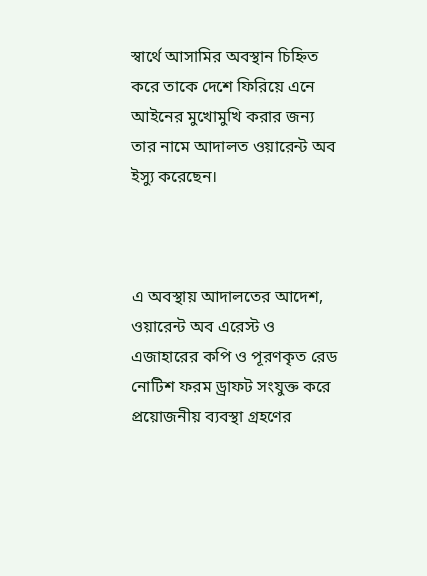স্বার্থে আসামির অবস্থান চিহ্নিত করে তাকে দেশে ফিরিয়ে এনে আইনের মুখোমুখি করার জন্য তার নামে আদালত ওয়ারেন্ট অব ইস্যু করেছেন।



এ অবস্থায় আদালতের আদেশ, ওয়ারেন্ট অব এরেস্ট ও এজাহারের কপি ও পূরণকৃত রেড নোটিশ ফরম ড্রাফট সংযুক্ত করে প্রয়োজনীয় ব্যবস্থা গ্রহণের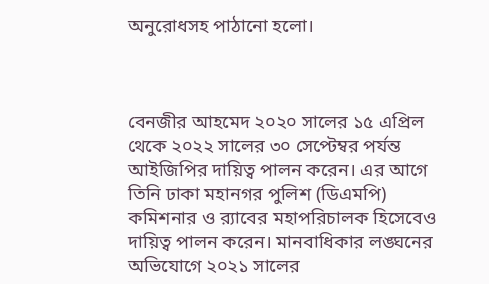অনুরোধসহ পাঠানো হলো।



বেনজীর আহমেদ ২০২০ সালের ১৫ এপ্রিল থেকে ২০২২ সালের ৩০ সেপ্টেম্বর পর্যন্ত আইজিপির দায়িত্ব পালন করেন। এর আগে তিনি ঢাকা মহানগর পুলিশ (ডিএমপি) কমিশনার ও র‌্যাবের মহাপরিচালক হিসেবেও দায়িত্ব পালন করেন। মানবাধিকার লঙ্ঘনের অভিযোগে ২০২১ সালের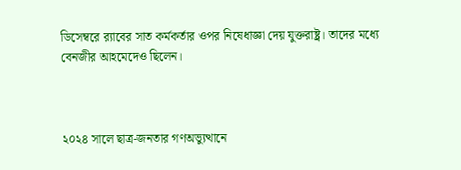ডিসেম্বরে র‌্যাবের সাত কর্মকর্তার ওপর নিষেধাজ্ঞা দেয় যুক্তরাষ্ট্র। তাদের মধ্যে বেনজীর আহমেদেও ছিলেন।



২০২৪ সালে ছাত্র-জনতার গণঅভ্যুত্থানে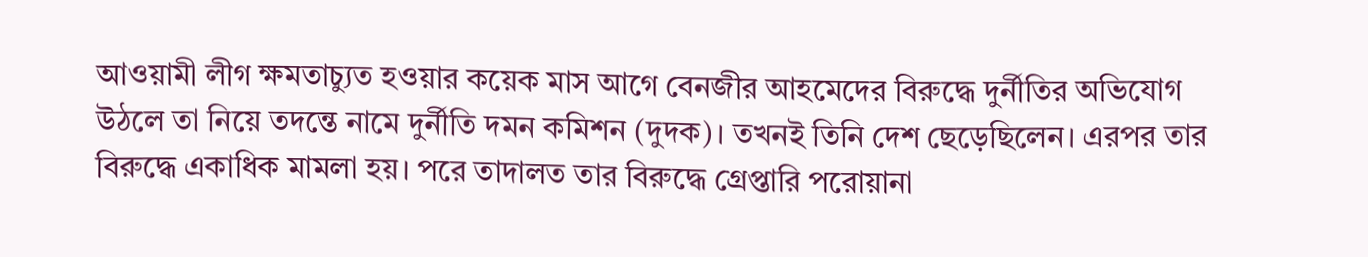আওয়ামী লীগ ক্ষমতাচ্যুত হওয়ার কয়েক মাস আগে বেনজীর আহমেদের বিরুদ্ধে দুর্নীতির অভিযোগ উঠলে তা নিয়ে তদন্তে নামে দুর্নীতি দমন কমিশন (দুদক)। তখনই তিনি দেশ ছেড়েছিলেন। এরপর তার বিরুদ্ধে একাধিক মামলা হয়। পরে তাদালত তার বিরুদ্ধে গ্রেপ্তারি পরোয়ানা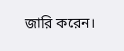জারি করেন।